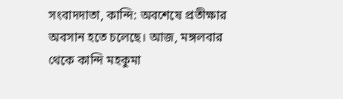সংবাদদাতা, কান্দি: অবশেষে প্রতীক্ষার অবসান হতে চলেছে। আজ, মঙ্গলবার থেকে কান্দি মহকুমা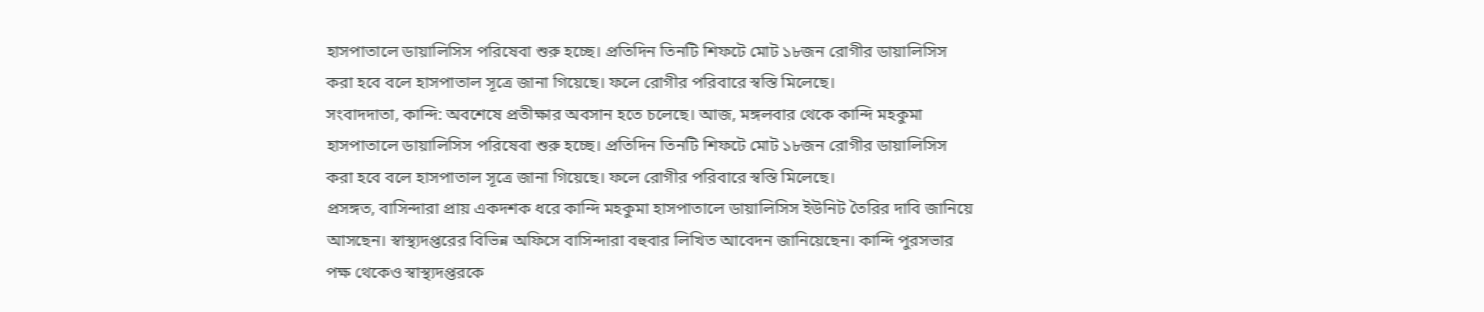হাসপাতালে ডায়ালিসিস পরিষেবা শুরু হচ্ছে। প্রতিদিন তিনটি শিফটে মোট ১৮জন রোগীর ডায়ালিসিস করা হবে বলে হাসপাতাল সূত্রে জানা গিয়েছে। ফলে রোগীর পরিবারে স্বস্তি মিলেছে।
সংবাদদাতা, কান্দি: অবশেষে প্রতীক্ষার অবসান হতে চলেছে। আজ, মঙ্গলবার থেকে কান্দি মহকুমা হাসপাতালে ডায়ালিসিস পরিষেবা শুরু হচ্ছে। প্রতিদিন তিনটি শিফটে মোট ১৮জন রোগীর ডায়ালিসিস করা হবে বলে হাসপাতাল সূত্রে জানা গিয়েছে। ফলে রোগীর পরিবারে স্বস্তি মিলেছে।
প্রসঙ্গত, বাসিন্দারা প্রায় একদশক ধরে কান্দি মহকুমা হাসপাতালে ডায়ালিসিস ইউনিট তৈরির দাবি জানিয়ে আসছেন। স্বাস্থ্যদপ্তরের বিভিন্ন অফিসে বাসিন্দারা বহুবার লিখিত আবেদন জানিয়েছেন। কান্দি পুরসভার পক্ষ থেকেও স্বাস্থ্যদপ্তরকে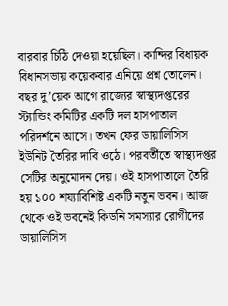বারবার চিঠি দেওয়া হয়েছিল। কান্দির বিধায়ক বিধানসভায় কয়েকবার এনিয়ে প্রশ্ন তোলেন। বছর দু’য়েক আগে রাজ্যের স্বাস্থ্যদপ্তরের স্ট্যান্ডিং কমিটির একটি দল হাসপাতাল পরিদর্শনে আসে। তখন ফের ডায়ালিসিস ইউনিট তৈরির দাবি ওঠে। পরবর্তীতে স্বাস্থ্যদপ্তর সেটির অনুমোদন দেয়। ওই হাসপাতালে তৈরি হয় ১০০ শয্যাবিশিষ্ট একটি নতুন ভবন। আজ থেকে ওই ভবনেই কিডনি সমস্যার রোগীদের ডায়ালিসিস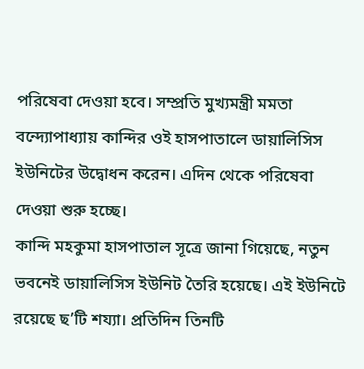পরিষেবা দেওয়া হবে। সম্প্রতি মুখ্যমন্ত্রী মমতা বন্দ্যোপাধ্যায় কান্দির ওই হাসপাতালে ডায়ালিসিস ইউনিটের উদ্বোধন করেন। এদিন থেকে পরিষেবা দেওয়া শুরু হচ্ছে।
কান্দি মহকুমা হাসপাতাল সূত্রে জানা গিয়েছে, নতুন ভবনেই ডায়ালিসিস ইউনিট তৈরি হয়েছে। এই ইউনিটে রয়েছে ছ’টি শয্যা। প্রতিদিন তিনটি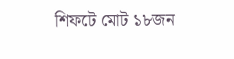শিফটে মোট ১৮জন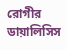রোগীর ডায়ালিসিস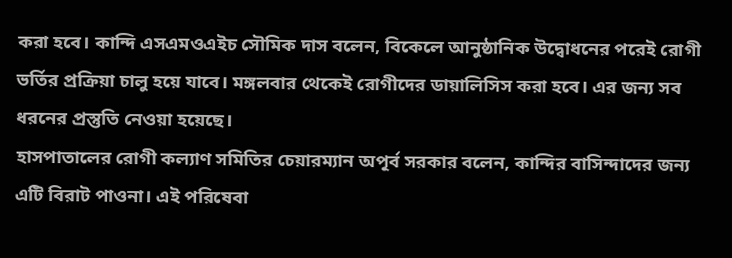করা হবে। কান্দি এসএমওএইচ সৌমিক দাস বলেন, বিকেলে আনুষ্ঠানিক উদ্বোধনের পরেই রোগী ভর্তির প্রক্রিয়া চালু হয়ে যাবে। মঙ্গলবার থেকেই রোগীদের ডায়ালিসিস করা হবে। এর জন্য সব ধরনের প্রস্তুতি নেওয়া হয়েছে।
হাসপাতালের রোগী কল্যাণ সমিতির চেয়ারম্যান অপূর্ব সরকার বলেন, কান্দির বাসিন্দাদের জন্য এটি বিরাট পাওনা। এই পরিষেবা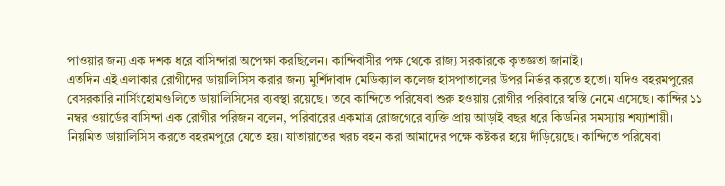পাওয়ার জন্য এক দশক ধরে বাসিন্দারা অপেক্ষা করছিলেন। কান্দিবাসীর পক্ষ থেকে রাজ্য সরকারকে কৃতজ্ঞতা জানাই।
এতদিন এই এলাকার রোগীদের ডায়ালিসিস করার জন্য মুর্শিদাবাদ মেডিক্যাল কলেজ হাসপাতালের উপর নির্ভর করতে হতো। যদিও বহরমপুরের বেসরকারি নার্সিংহোমগুলিতে ডায়ালিসিসের ব্যবস্থা রয়েছে। তবে কান্দিতে পরিষেবা শুরু হওয়ায় রোগীর পরিবারে স্বস্তি নেমে এসেছে। কান্দির ১১ নম্বর ওয়ার্ডের বাসিন্দা এক রোগীর পরিজন বলেন, পরিবারের একমাত্র রোজগেরে ব্যক্তি প্রায় আড়াই বছর ধরে কিডনির সমস্যায় শয্যাশায়ী। নিয়মিত ডায়ালিসিস করতে বহরমপুরে যেতে হয়। যাতায়াতের খরচ বহন করা আমাদের পক্ষে কষ্টকর হয়ে দাঁড়িয়েছে। কান্দিতে পরিষেবা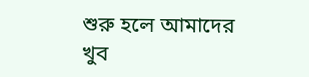শুরু হলে আমাদের খুব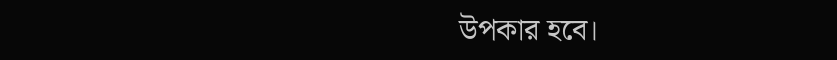উপকার হবে।